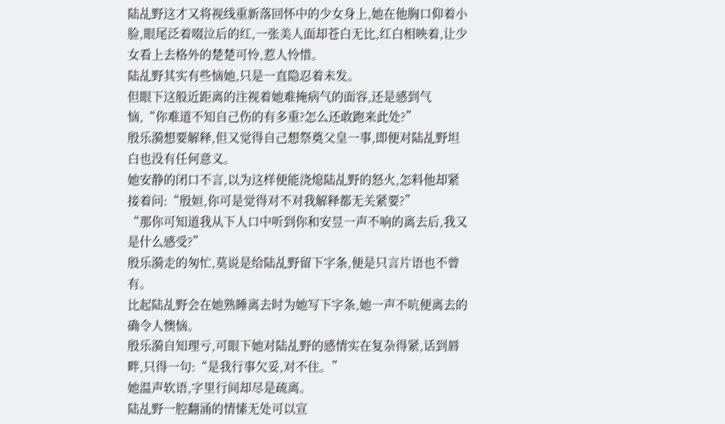陆乩野这才又将视线重新落回怀中的少女身上,她在他胸口仰着小脸,眼尾泛着啜泣后的红,一张美人面却苍白无比,红白相映着,让少女看上去格外的楚楚可怜,惹人怜惜。
陆乩野其实有些恼她,只是一直隐忍着未发。
但眼下这般近距离的注视着她难掩病气的面容,还是感到气恼,“你难道不知自己伤的有多重?怎么还敢跑来此处?”
殷乐漪想要解释,但又觉得自己想祭奠父皇一事,即便对陆乩野坦白也没有任何意义。
她安静的闭口不言,以为这样便能浇熄陆乩野的怒火,怎料他却紧接着问:“殷姮,你可是觉得对不对我解释都无关紧要?”
“那你可知道我从下人口中听到你和安昱一声不响的离去后,我又是什么感受?”
殷乐漪走的匆忙,莫说是给陆乩野留下字条,便是只言片语也不曾有。
比起陆乩野会在她熟睡离去时为她写下字条,她一声不吭便离去的确令人懊恼。
殷乐漪自知理亏,可眼下她对陆乩野的感情实在复杂得紧,话到唇畔,只得一句:“是我行事欠妥,对不住。”
她温声软语,字里行间却尽是疏离。
陆乩野一腔翻涌的情愫无处可以宣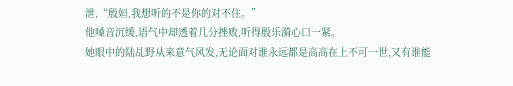泄,“殷姮,我想听的不是你的对不住。”
他嗓音沉缓,语气中却透着几分挫败,听得殷乐漪心口一紧。
她眼中的陆乩野从来意气风发,无论面对谁永远都是高高在上不可一世,又有谁能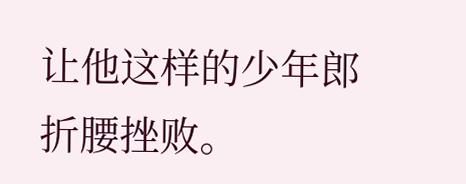让他这样的少年郎折腰挫败。